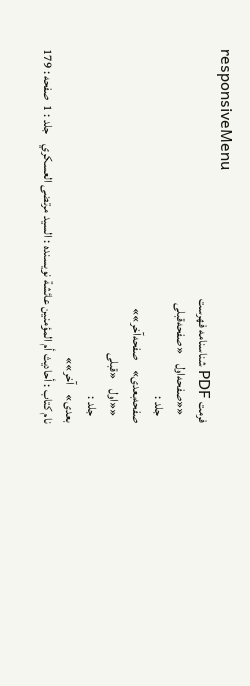responsiveMenu
فرمت PDF شناسنامه فهرست
   ««صفحه‌اول    «صفحه‌قبلی
   جلد :
صفحه‌بعدی»    صفحه‌آخر»»
   ««اول    «قبلی
   جلد :
بعدی»    آخر»»
نام کتاب : أحاديث أم المؤمنين عائشة نویسنده : السيد مرتضى العسكري    جلد : 1  صفحه : 179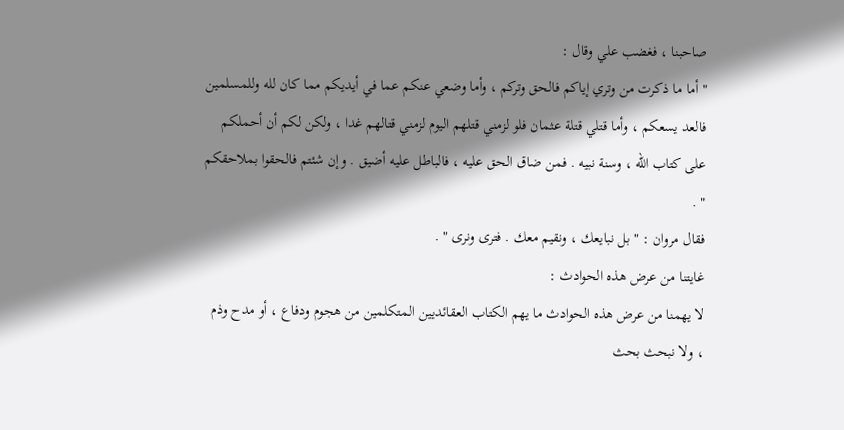صاحبنا ، فغضب علي وقال :
" أما ما ذكرت من وتري إياكم فالحق وتركم ، وأما وضعي عنكم عما في أيديكم مما كان لله وللمسلمين فالعد يسعكم ، وأما قتلي قتلة عثمان فلو لزمني قتلهم اليوم لزمني قتالهم غدا ، ولكن لكم أن أحملكم على كتاب الله ، وسنة نبيه . فمن ضاق الحق عليه ، فالباطل عليه أضيق . وإن شئتم فالحقوا بملاحقكم " .
فقال مروان : " بل نبايعك ، ونقيم معك . فترى ونرى " .
غايتنا من عرض هذه الحوادث :
لا يهمنا من عرض هذه الحوادث ما يهم الكتاب العقائديين المتكلمين من هجوم ودفاع ، أو مدح وذم ، ولا نبحث بحث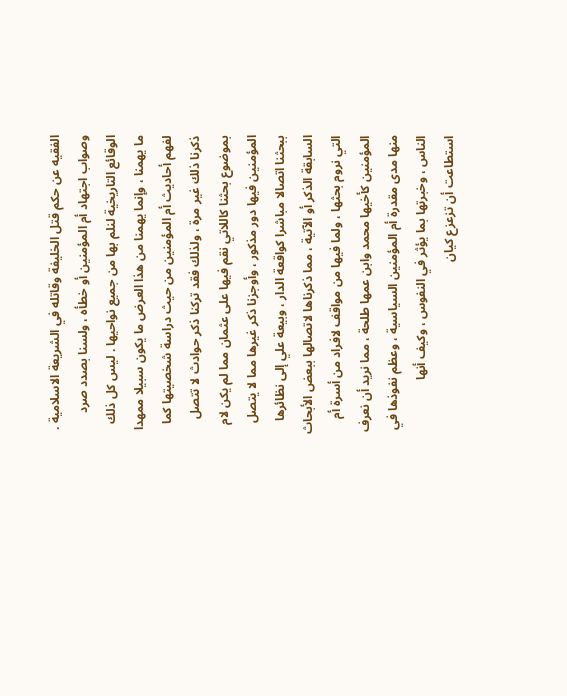الفقيه عن حكم قتل الخليفة وقاتله في الشريعة الاسلامية . وصواب اجتهاد أم المؤمنين أو خطأه ، ولسنا بصدد صرد الوقائع التاريخية لنلم بها من جميع نواحيها . ليس كل ذلك ما يهمنا ، وإنما يهمنا من هذا العرض ما يكون سبيلا ممهدا لفهم أحاديث أم المؤمنين من حيث دراسة شخصيتها كما ذكرنا ذلك غير مرة ، ولذلك فقد تركنا ذكر حوادث لا تتصل بموضوع بحثنا كاللاتي نقم فيها على عثمان مما لم يكن لام المؤمنين فيها دور مذكور ، وأوجزنا ذكر غيرها مما لا يتصل ببحثنا اتصالا مباشرا كواقعة الدار ، وبيعة علي إلى نظائرها السابقة الذكر أو الآتية ، مما ذكرناها لاتصالها ببعض الأبحاث التي نروم بحثها ، ولما فيها من مواقف لافراد من أسرة أم المؤمنين كأخيها محمد وابن عمها طلحة ، مما نريد أن نعرف منها مدى مقدرة أم المؤمنين السياسية ، وعظم نفوذها في الناس ، وخبرتها بما يؤثر في النفوس ، وكيف أنها استطاعت أن تزعزع كيان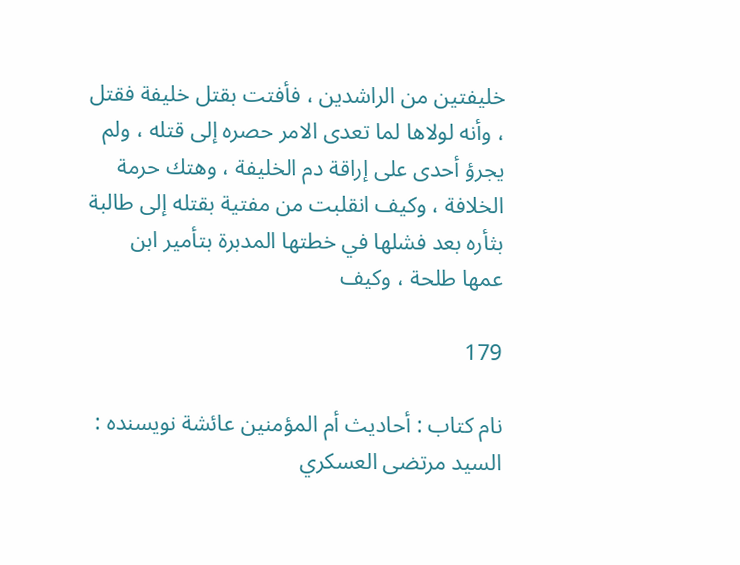خليفتين من الراشدين ، فأفتت بقتل خليفة فقتل ، وأنه لولاها لما تعدى الامر حصره إلى قتله ، ولم يجرؤ أحدى على إراقة دم الخليفة ، وهتك حرمة الخلافة ، وكيف انقلبت من مفتية بقتله إلى طالبة بثأره بعد فشلها في خطتها المدبرة بتأمير ابن عمها طلحة ، وكيف

179

نام کتاب : أحاديث أم المؤمنين عائشة نویسنده : السيد مرتضى العسكري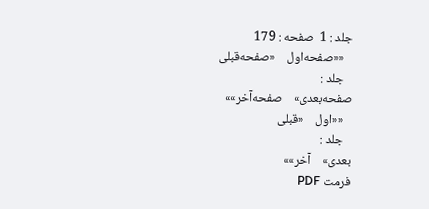جلد : 1  صفحه : 179
   ««صفحه‌اول    «صفحه‌قبلی
   جلد :
صفحه‌بعدی»    صفحه‌آخر»»
   ««اول    «قبلی
   جلد :
بعدی»    آخر»»
فرمت PDF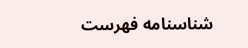شناسنامه فهرست